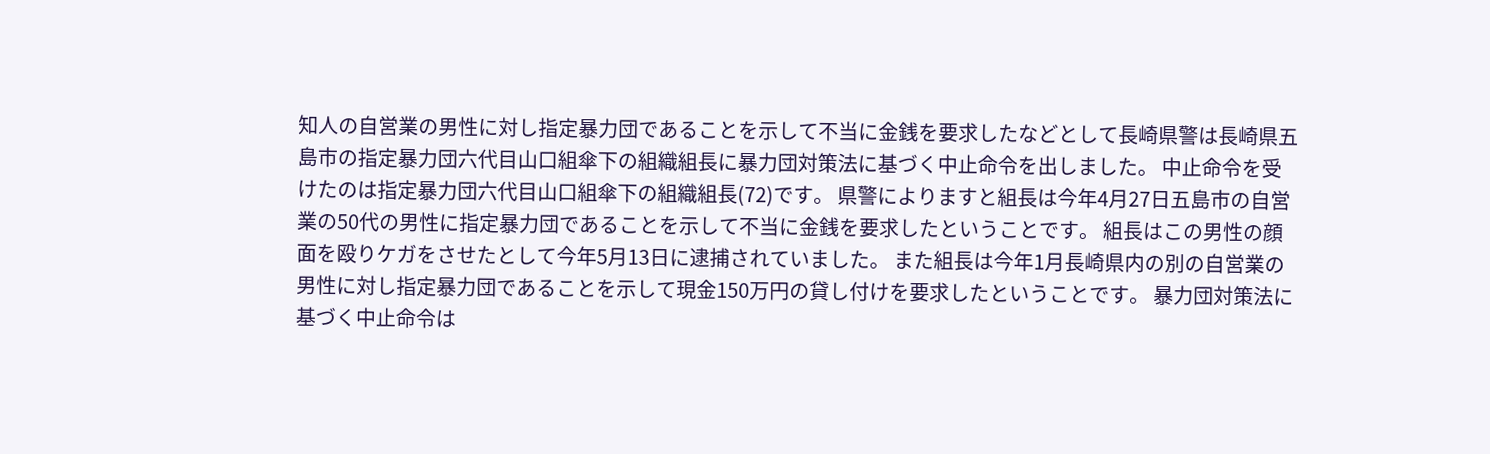知人の自営業の男性に対し指定暴力団であることを示して不当に金銭を要求したなどとして長崎県警は長崎県五島市の指定暴力団六代目山口組傘下の組織組長に暴力団対策法に基づく中止命令を出しました。 中止命令を受けたのは指定暴力団六代目山口組傘下の組織組長(72)です。 県警によりますと組長は今年4月27日五島市の自営業の50代の男性に指定暴力団であることを示して不当に金銭を要求したということです。 組長はこの男性の顔面を殴りケガをさせたとして今年5月13日に逮捕されていました。 また組長は今年1月長崎県内の別の自営業の男性に対し指定暴力団であることを示して現金150万円の貸し付けを要求したということです。 暴力団対策法に基づく中止命令は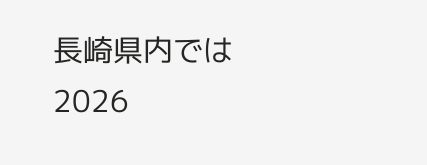長崎県内では2026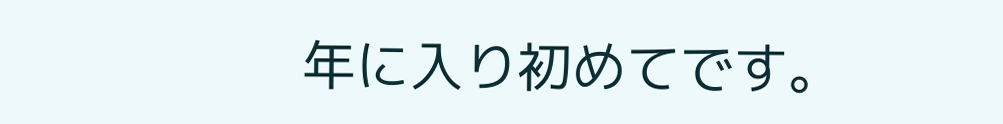年に入り初めてです。